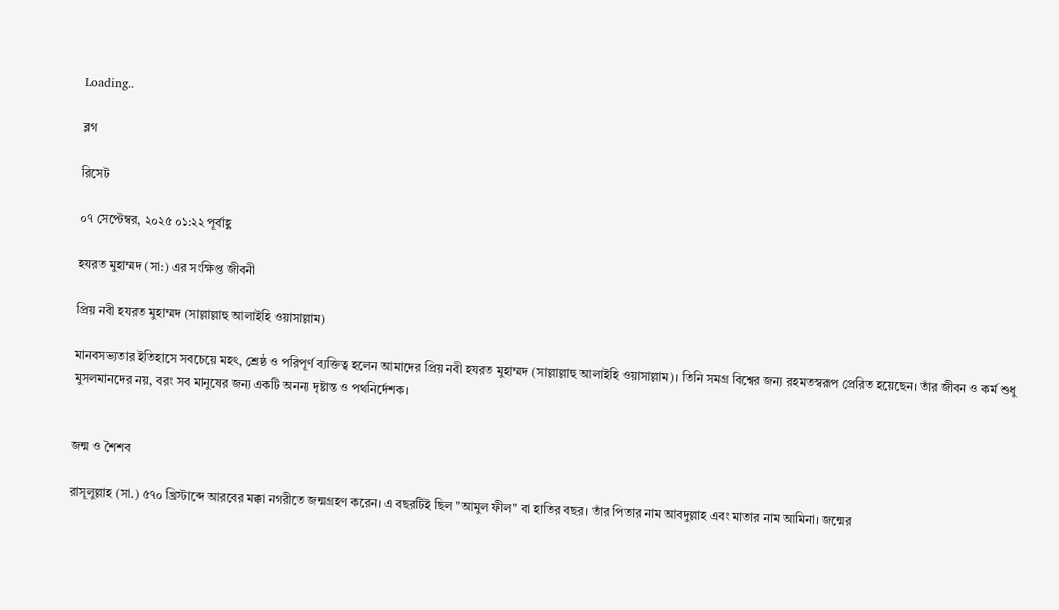Loading..

ব্লগ

রিসেট

০৭ সেপ্টেম্বর, ২০২৫ ০১:২২ পূর্বাহ্ণ

হযরত মুহাম্মদ (সা:) এর সংক্ষিপ্ত জীবনী

প্রিয় নবী হযরত মুহাম্মদ (সাল্লাল্লাহু আলাইহি ওয়াসাল্লাম)

মানবসভ্যতার ইতিহাসে সবচেয়ে মহৎ, শ্রেষ্ঠ ও পরিপূর্ণ ব্যক্তিত্ব হলেন আমাদের প্রিয় নবী হযরত মুহাম্মদ (সাল্লাল্লাহু আলাইহি ওয়াসাল্লাম)। তিনি সমগ্র বিশ্বের জন্য রহমতস্বরূপ প্রেরিত হয়েছেন। তাঁর জীবন ও কর্ম শুধু মুসলমানদের নয়, বরং সব মানুষের জন্য একটি অনন্য দৃষ্টান্ত ও পথনির্দেশক।


জন্ম ও শৈশব

রাসূলুল্লাহ (সা.) ৫৭০ খ্রিস্টাব্দে আরবের মক্কা নগরীতে জন্মগ্রহণ করেন। এ বছরটিই ছিল "আমুল ফীল" বা হাতির বছর। তাঁর পিতার নাম আবদুল্লাহ এবং মাতার নাম আমিনা। জন্মের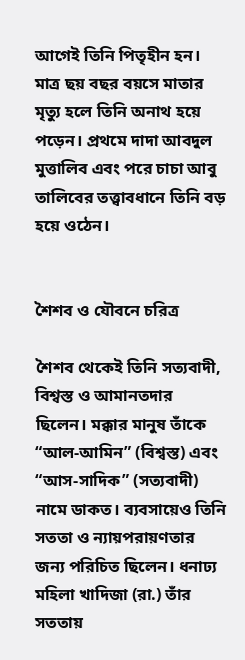আগেই তিনি পিতৃহীন হন। মাত্র ছয় বছর বয়সে মাতার মৃত্যু হলে তিনি অনাথ হয়ে পড়েন। প্রথমে দাদা আবদুল মুত্তালিব এবং পরে চাচা আবু তালিবের তত্ত্বাবধানে তিনি বড় হয়ে ওঠেন।


শৈশব ও যৌবনে চরিত্র

শৈশব থেকেই তিনি সত্যবাদী, বিশ্বস্ত ও আমানতদার ছিলেন। মক্কার মানুষ তাঁকে “আল-আমিন” (বিশ্বস্ত) এবং “আস-সাদিক” (সত্যবাদী) নামে ডাকত। ব্যবসায়েও তিনি সততা ও ন্যায়পরায়ণতার জন্য পরিচিত ছিলেন। ধনাঢ্য মহিলা খাদিজা (রা.) তাঁর সততায়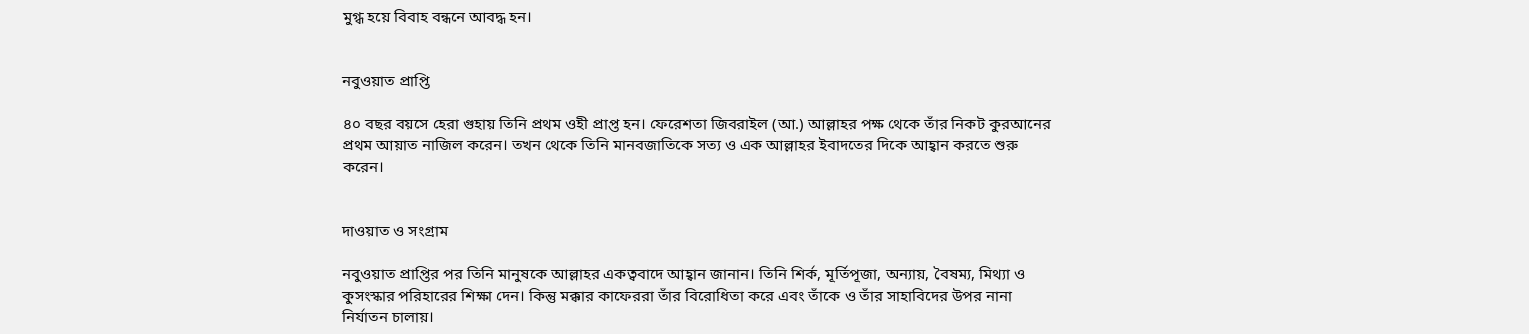মুগ্ধ হয়ে বিবাহ বন্ধনে আবদ্ধ হন।


নবুওয়াত প্রাপ্তি

৪০ বছর বয়সে হেরা গুহায় তিনি প্রথম ওহী প্রাপ্ত হন। ফেরেশতা জিবরাইল (আ.) আল্লাহর পক্ষ থেকে তাঁর নিকট কুরআনের প্রথম আয়াত নাজিল করেন। তখন থেকে তিনি মানবজাতিকে সত্য ও এক আল্লাহর ইবাদতের দিকে আহ্বান করতে শুরু করেন।


দাওয়াত ও সংগ্রাম

নবুওয়াত প্রাপ্তির পর তিনি মানুষকে আল্লাহর একত্ববাদে আহ্বান জানান। তিনি শির্ক, মূর্তিপূজা, অন্যায়, বৈষম্য, মিথ্যা ও কুসংস্কার পরিহারের শিক্ষা দেন। কিন্তু মক্কার কাফেররা তাঁর বিরোধিতা করে এবং তাঁকে ও তাঁর সাহাবিদের উপর নানা নির্যাতন চালায়।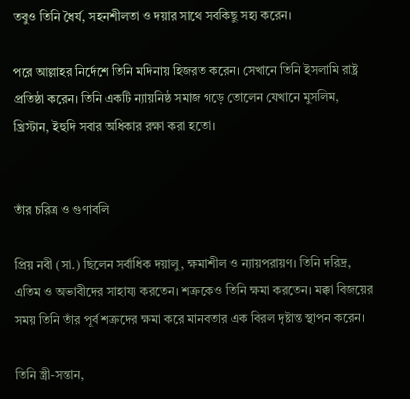তবুও তিনি ধৈর্য, সহনশীলতা ও দয়ার সাথে সবকিছু সহ্য করেন।

পরে আল্লাহর নির্দেশে তিনি মদিনায় হিজরত করেন। সেখানে তিনি ইসলামি রাষ্ট্র প্রতিষ্ঠা করেন। তিনি একটি ন্যায়নিষ্ঠ সমাজ গড়ে তোলেন যেখানে মুসলিম, খ্রিস্টান, ইহুদি সবার অধিকার রক্ষা করা হতো।


তাঁর চরিত্র ও গুণাবলি

প্রিয় নবী (সা.) ছিলেন সর্বাধিক দয়ালু, ক্ষমাশীল ও ন্যায়পরায়ণ। তিনি দরিদ্র, এতিম ও অভাবীদের সাহায্য করতেন। শত্রুকেও তিনি ক্ষমা করতেন। মক্কা বিজয়ের সময় তিনি তাঁর পূর্ব শত্রুদের ক্ষমা করে মানবতার এক বিরল দৃষ্টান্ত স্থাপন করেন।

তিনি স্ত্রী-সন্তান,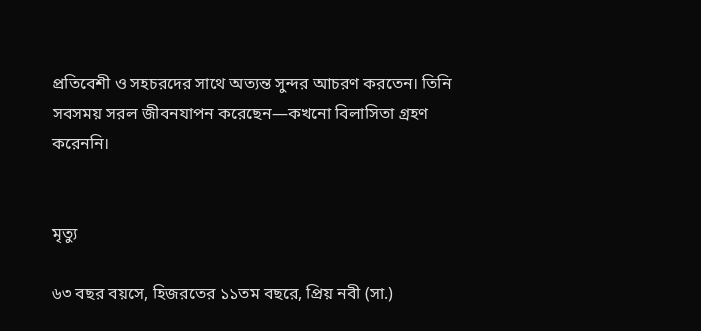প্রতিবেশী ও সহচরদের সাথে অত্যন্ত সুন্দর আচরণ করতেন। তিনি সবসময় সরল জীবনযাপন করেছেন—কখনো বিলাসিতা গ্রহণ করেননি।


মৃত্যু

৬৩ বছর বয়সে, হিজরতের ১১তম বছরে, প্রিয় নবী (সা.)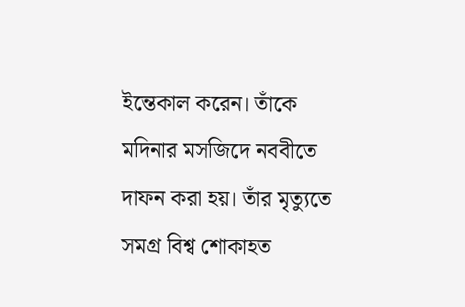ইন্তেকাল করেন। তাঁকে মদিনার মসজিদে নববীতে দাফন করা হয়। তাঁর মৃত্যুতে সমগ্র বিশ্ব শোকাহত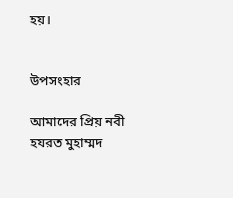হয়।


উপসংহার

আমাদের প্রিয় নবী হযরত মুহাম্মদ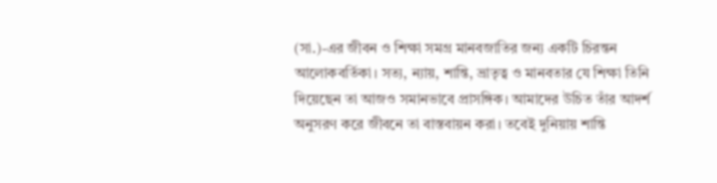(সা.)-এর জীবন ও শিক্ষা সমগ্র মানবজাতির জন্য একটি চিরন্তন আলোকবর্তিকা। সত্য, ন্যায়, শান্তি, ভ্রাতৃত্ব ও মানবতার যে শিক্ষা তিনি দিয়েছেন তা আজও সমানভাবে প্রাসঙ্গিক। আমাদের উচিত তাঁর আদর্শ অনুসরণ করে জীবনে তা বাস্তবায়ন করা। তবেই দুনিয়ায় শান্তি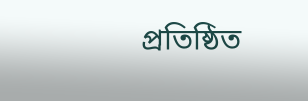প্রতিষ্ঠিত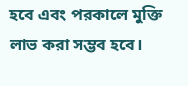হবে এবং পরকালে মুক্তি লাভ করা সম্ভব হবে।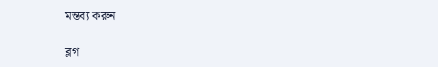মন্তব্য করুন

ব্লগ